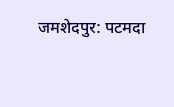जमशेदपुर: पटमदा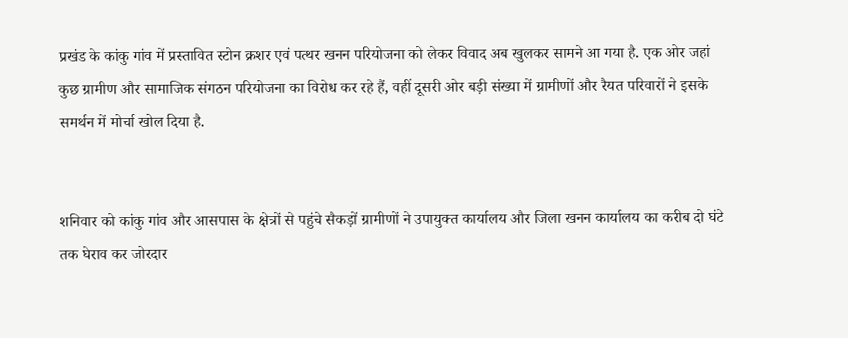प्रखंड के कांकु गांव में प्रस्तावित स्टोन क्रशर एवं पत्थर खनन परियोजना को लेकर विवाद अब खुलकर सामने आ गया है. एक ओर जहां कुछ ग्रामीण और सामाजिक संगठन परियोजना का विरोध कर रहे हैं, वहीं दूसरी ओर बड़ी संख्या में ग्रामीणों और रैयत परिवारों ने इसके समर्थन में मोर्चा खोल दिया है.


शनिवार को कांकु गांव और आसपास के क्षेत्रों से पहुंचे सैकड़ों ग्रामीणों ने उपायुक्त कार्यालय और जिला खनन कार्यालय का करीब दो घंटे तक घेराव कर जोरदार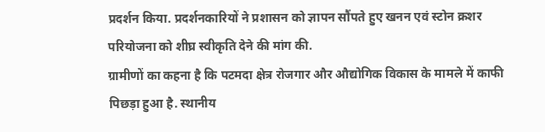प्रदर्शन किया. प्रदर्शनकारियों ने प्रशासन को ज्ञापन सौंपते हुए खनन एवं स्टोन क्रशर परियोजना को शीघ्र स्वीकृति देने की मांग की.
ग्रामीणों का कहना है कि पटमदा क्षेत्र रोजगार और औद्योगिक विकास के मामले में काफी पिछड़ा हुआ है. स्थानीय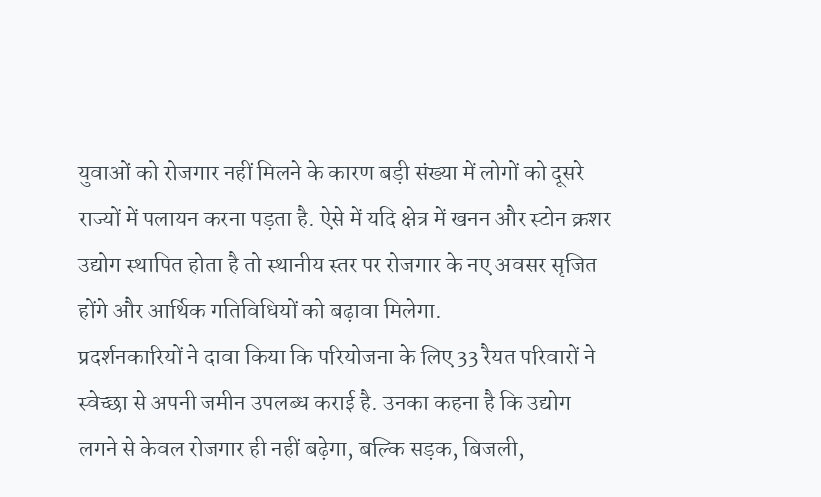युवाओं को रोजगार नहीं मिलने के कारण बड़ी संख्या में लोगों को दूसरे राज्यों में पलायन करना पड़ता है. ऐसे में यदि क्षेत्र में खनन और स्टोन क्रशर उद्योग स्थापित होता है तो स्थानीय स्तर पर रोजगार के नए अवसर सृजित होंगे और आर्थिक गतिविधियों को बढ़ावा मिलेगा.
प्रदर्शनकारियों ने दावा किया कि परियोजना के लिए 33 रैयत परिवारों ने स्वेच्छा से अपनी जमीन उपलब्ध कराई है. उनका कहना है कि उद्योग लगने से केवल रोजगार ही नहीं बढ़ेगा, बल्कि सड़क, बिजली,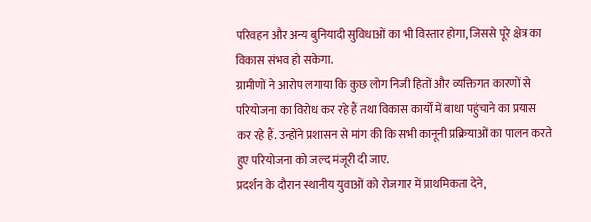परिवहन और अन्य बुनियादी सुविधाओं का भी विस्तार होगा, जिससे पूरे क्षेत्र का विकास संभव हो सकेगा.
ग्रामीणों ने आरोप लगाया कि कुछ लोग निजी हितों और व्यक्तिगत कारणों से परियोजना का विरोध कर रहे हैं तथा विकास कार्यों में बाधा पहुंचाने का प्रयास कर रहे हैं. उन्होंने प्रशासन से मांग की कि सभी कानूनी प्रक्रियाओं का पालन करते हुए परियोजना को जल्द मंजूरी दी जाए.
प्रदर्शन के दौरान स्थानीय युवाओं को रोजगार में प्राथमिकता देने,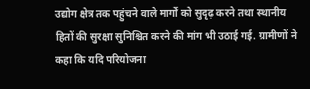उद्योग क्षेत्र तक पहुंचने वाले मार्गों को सुदृढ़ करने तथा स्थानीय हितों की सुरक्षा सुनिश्चित करने की मांग भी उठाई गई. ग्रामीणों ने कहा कि यदि परियोजना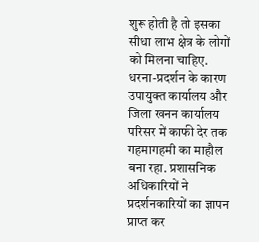शुरू होती है तो इसका सीधा लाभ क्षेत्र के लोगों को मिलना चाहिए.
धरना-प्रदर्शन के कारण उपायुक्त कार्यालय और जिला खनन कार्यालय परिसर में काफी देर तक गहमागहमी का माहौल बना रहा. प्रशासनिक अधिकारियों ने प्रदर्शनकारियों का ज्ञापन प्राप्त कर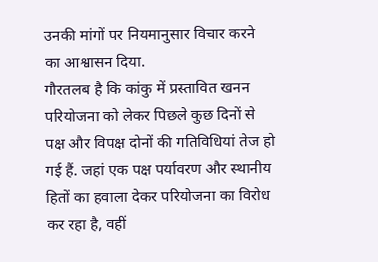उनकी मांगों पर नियमानुसार विचार करने का आश्वासन दिया.
गौरतलब है कि कांकु में प्रस्तावित खनन परियोजना को लेकर पिछले कुछ दिनों से पक्ष और विपक्ष दोनों की गतिविधियां तेज हो गई हैं. जहां एक पक्ष पर्यावरण और स्थानीय हितों का हवाला देकर परियोजना का विरोध कर रहा है, वहीं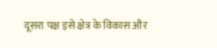दूसरा पक्ष इसे क्षेत्र के विकास और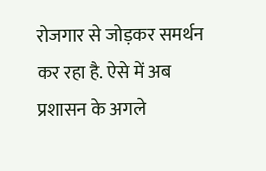रोजगार से जोड़कर समर्थन कर रहा है. ऐसे में अब प्रशासन के अगले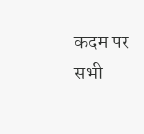कदम पर सभी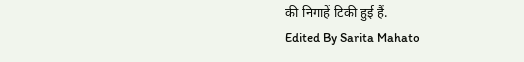की निगाहें टिकी हुई हैं.
Edited By Sarita Mahato